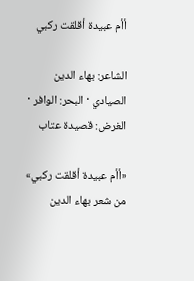أأم عبيدة أقلقت ركبي

الشاعر: بهاء الدين الصيادي · البحر: الوافر · الغرض: قصيدة عتاب

«أأم عبيدة أقلقت ركبي» من شعر بهاء الدين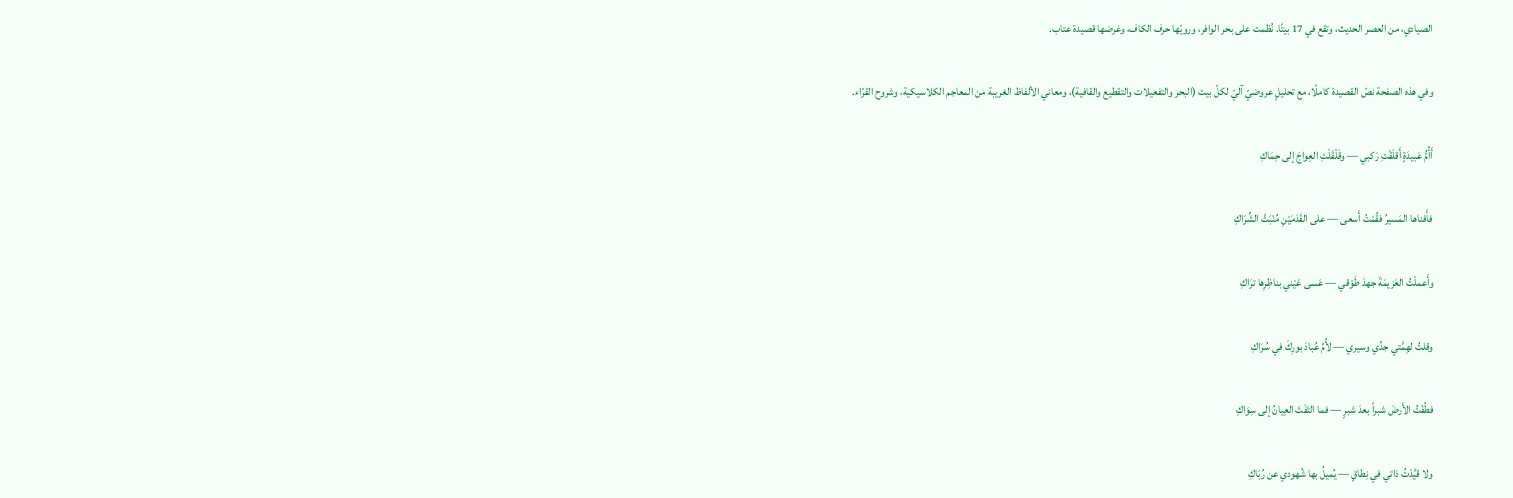الصيادي، من العصر الحديث، وتقع في 17 بيتًا. نُظمت على بحر الوافر، ورويّها حرف الكاف، وغرضها قصيدة عتاب.

وفي هذه الصفحة نصّ القصيدة كاملًا، مع تحليلٍ عروضيّ آليّ لكلّ بيت (البحر والتفعيلات والتقطيع والقافية)، ومعاني الألفاظ الغريبة من المعاجم الكلاسيكية، وشروح القرّاء.

أَأُمُّ عَبيدَةٍ أَقلَقْتِ رَكبي — وقَلْقَلْتِ العِواجَ إلى حِمَاكِ

فأَفناها المَسيرُ فقُمْتُ أَسعى — على القَدَمَيْنِ مُنْبَتَّ الشِّرَاكِ

وأَعملْتُ العَزيمَةَ جهدَ طَوْقي — عَسى عَيْني بناظِرِها ترَاكِ

وقلتُ لهِمَّتي جدِّي وسيري — لأُمِّ عُبادَ بورِكَ في سُرَاكِ

فطُفْتُ الأَرضَ شبراً بعدَ شبرٍ — فما التَفَتَ العِيانُ إلى سِوَاكِ

ولا قيَّدْتُ ذاتي في نِطاقٍ — يُميلُ بها شُهودي عن رُبَاكِ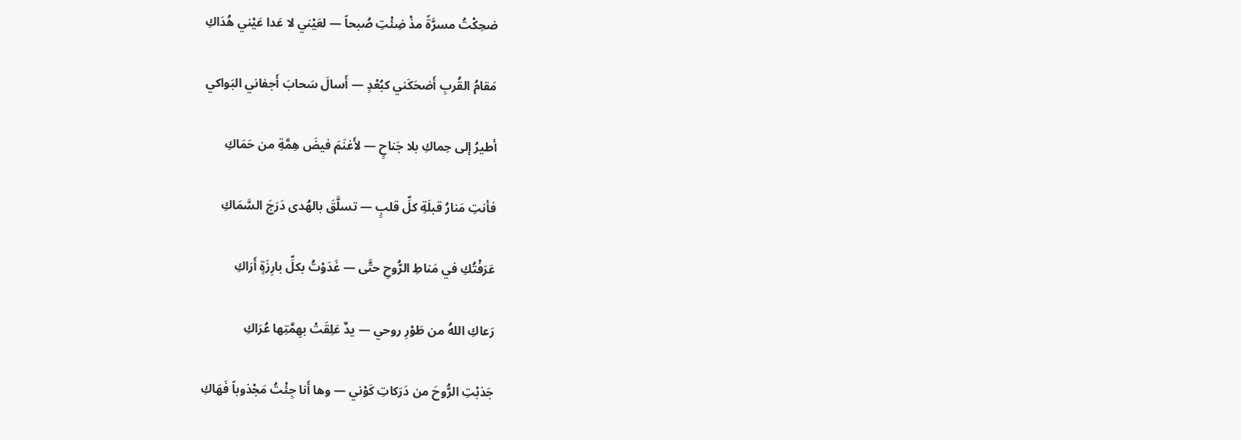ضحِكْتُ مسرَّةً مذْ ضِئْتِ صُبحاً — لعَيْني لا عَدا عَيْني هُدَاكِ

مَقامُ القُربِ أَضحَكَني كبُعْدٍ — أَسالَ سَحابَ أَجفاني البَواكي

أطيرُ إلى حِماكِ بلا جَناحٍ — لأَغنَمَ فيضَ هِمَّةِ من حَمَاكِ

فأنتِ مَنارُ قبلَةِ كلِّ قلبٍ — تسلَّقَ بالهُدى دَرَجَ السَّمَاكِ

عَرَفْتُكِ في مَناطِ الرُّوحِ حتَّى — غَدَوْتُ بكلِّ بارِزَةٍ أَرَاكِ

رَعاكِ اللهُ من طَوْرِ روحي — يدٌ عَلِقَتْ بهِمَّتِها عُرَاكِ

جَذبْتِ الرُّوحَ من دَرَكاتِ كَوْني — وها أَنا جِئْتُ مَجْذوباً فَهَاكِ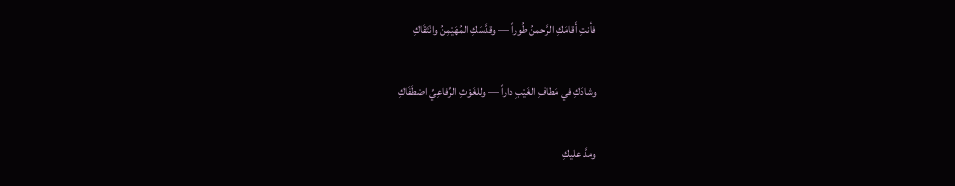فأنتِ أَقامَكِ الرَّحمنُ طُوراً — وقدَّسَكِ المُهَيْمِنُ وانْتَقَاكِ

وشادَكِ في مَطافِ الغَيْبِ داراً — وللغَوْثِ الرِّفاعِيِّ اصْطَفَاكِ

ومدَّ عليكِ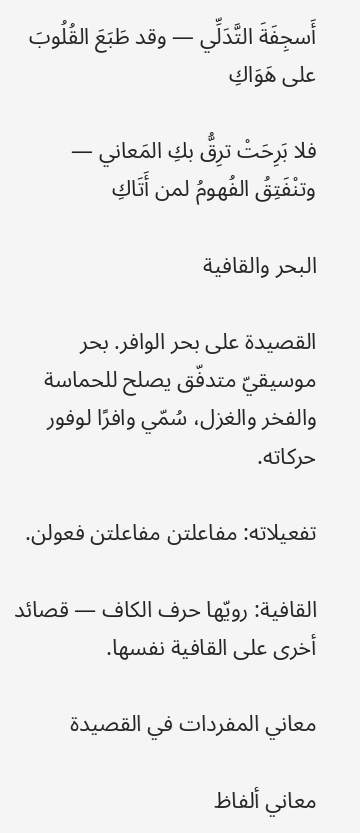أَسجِفَةَ التَّدَلِّي — وقد طَبَعَ القُلُوبَ على هَوَاكِ

فلا بَرِحَتْ ترِقُّ بكِ المَعاني — وتنْفَتِقُ الفُهومُ لمن أَتَاكِ

البحر والقافية

القصيدة على بحر الوافر. بحر موسيقيّ متدفّق يصلح للحماسة والفخر والغزل، سُمّي وافرًا لوفور حركاته.

تفعيلاته: مفاعلتن مفاعلتن فعولن.

القافية: رويّها حرف الكاف — قصائد أخرى على القافية نفسها.

معاني المفردات في القصيدة

معاني ألفاظ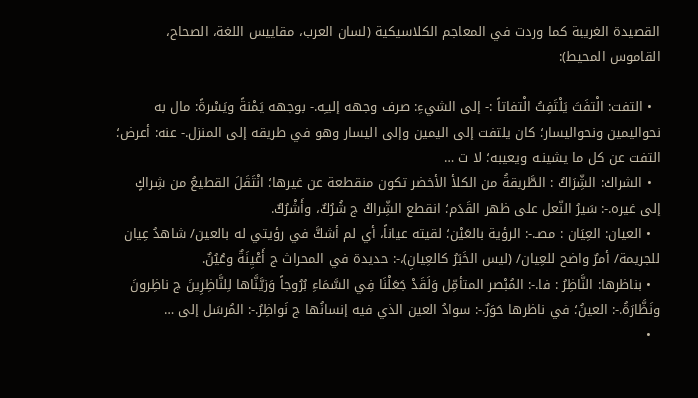القصيدة الغريبة كما وردت في المعاجم الكلاسيكية (لسان العرب، مقاييس اللغة، الصحاح، القاموس المحيط):

  • التفت: الْتفَتَ يَلْتَفِتُ الْتفاتاً :- إلى الشيءِ: صرف وجهه إليـِه.- بوجهه يَمْنةً ويَسْرةً: مال به نحواليمين ونحواليسار؛ كان يلتفت إلى اليمين وإلى اليسار وهو في طريقه إلى المنزل.- عنه: أعرض؛ التفت عن كل ما يشينـه ويعيبه؛ لا ت …
  • الشراك: الشِّرَاكُ : الطَّريقةُ من الكلأ الأخضر تكون منقطعة عن غيرها؛ انْتَقَلَ القطيعُ من شِراكٍ إلى غيره.-: سَيرُ النّعل على ظهر القَدَم؛ انقطع الشِّراكُ ج شُرُكٌ، وأَشْرُكٌ.
  • العيان: العِيَان : مصـ.-: الرؤية بالعَيْن؛ لقيته عياناً، أي لم أشكَّ في رؤيتي له بالعين/ شاهدُ عِيان للجريمة/ أمرٌ واضح للعِيان/ (ليس الخَبَرُ كالعِيانِ)،-: حديدة في المحراث ج أَعْيِنَةٌ وعُيُنٌ.
  • بناظرها: النَّاظِرُ : فا.-: المُبْصر المتأمِّل وَلَقَدْ جَعَلْنَا فِي السَّمَاءِ بُرُوجاً وَزيَّنَّاها لِلنَّاظِرِينَ ج ناظِرونَ ونَظَّارَةُ.-: العينُ؛ في ناظرها حَوَرٌ.-: سوادُ العين الذي فيه إنسانُها ج نَواظِرُ.-: المُرسَل إلى …
  •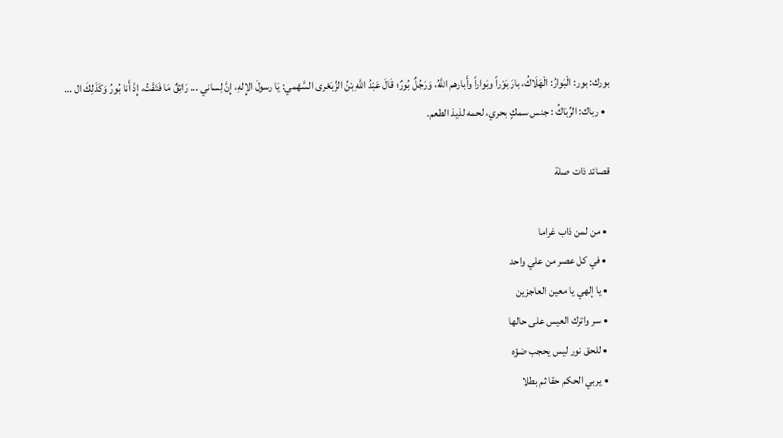بورك: بور: الْبَوارُ: الْهَلَاكُ، بارَ بَوْراً وبَواراً وأَبارهم اللَّهُ، وَرَجُلٌ بُورٌ؛ قَالَ عَبْدُ اللَّهِ بْنُ الزِّبَعْرى السَّهْمي: يَا رسولَ الإِلهِ، إِنَّ لِساني ... رَاتِقٌ مَا فَتَقْتُ، إِذْ أَنا بُورُ وَكَذَلِكَ ال …
  • رباك: الرِّبَاكُ : جنس سمكٍ بحري، لحمه لذيذ الطعم.

قصائد ذات صلة

  • من لمن ذاب غراما
  • في كل عصر من علي واحد
  • يا إلهي يا معين العاجزين
  • سر واترك العيس على حالها
  • للحق نور ليس يحجب ضؤه
  • يربي الحكم حقا ثم بطلا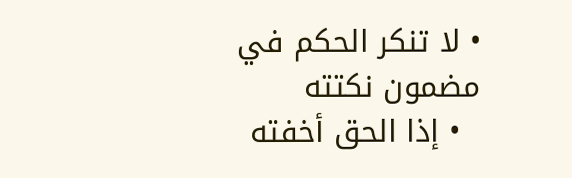• لا تنكر الحكم في مضمون نكتته
  • إذا الحق أخفته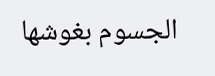الجسوم بغوشها